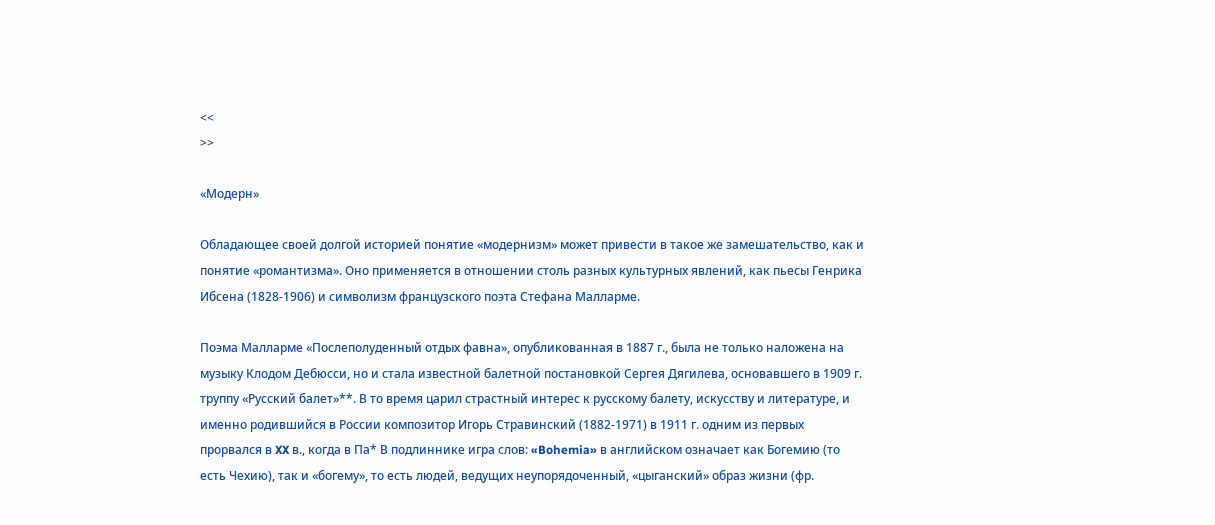<<
>>

«Модерн»

Обладающее своей долгой историей понятие «модернизм» может привести в такое же замешательство, как и понятие «романтизма». Оно применяется в отношении столь разных культурных явлений, как пьесы Генрика Ибсена (1828-1906) и символизм французского поэта Стефана Малларме.

Поэма Малларме «Послеполуденный отдых фавна», опубликованная в 1887 г., была не только наложена на музыку Клодом Дебюсси, но и стала известной балетной постановкой Сергея Дягилева, основавшего в 1909 г. труппу «Русский балет»**. В то время царил страстный интерес к русскому балету, искусству и литературе, и именно родившийся в России композитор Игорь Стравинский (1882-1971) в 1911 г. одним из первых прорвался в XX в., когда в Па* В подлиннике игра слов: «Bohemia» в английском означает как Богемию (то есть Чехию), так и «богему», то есть людей, ведущих неупорядоченный, «цыганский» образ жизни (фр.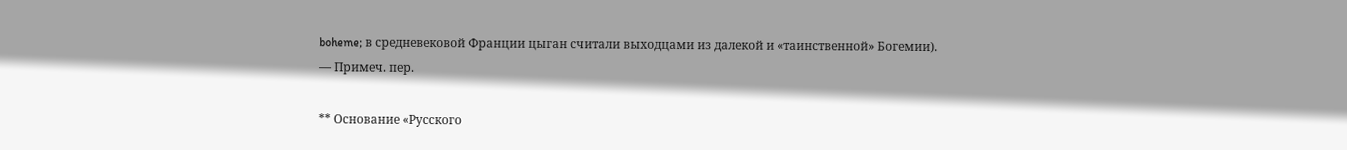boheme; в средневековой Франции цыган считали выходцами из далекой и «таинственной» Богемии). — Примеч. пер.

** Основание «Русского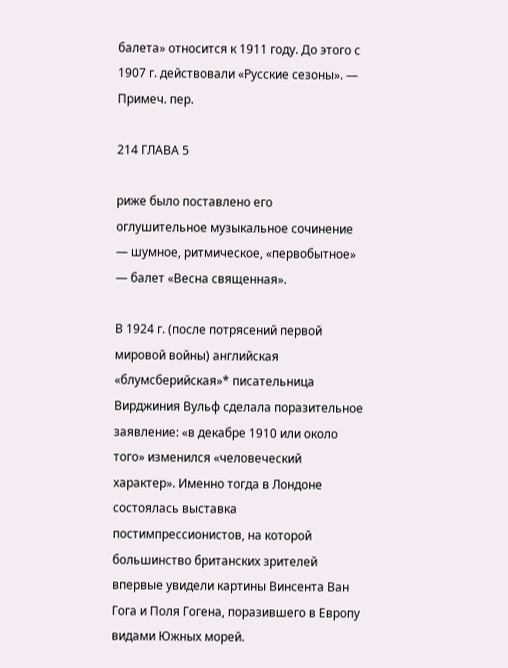балета» относится к 1911 году. До этого с 1907 г. действовали «Русские сезоны». — Примеч. пер.

214 ГЛАВА 5

риже было поставлено его оглушительное музыкальное сочинение — шумное, ритмическое, «первобытное» — балет «Весна священная».

В 1924 г. (после потрясений первой мировой войны) английская «блумсберийская»* писательница Вирджиния Вульф сделала поразительное заявление: «в декабре 1910 или около того» изменился «человеческий характер». Именно тогда в Лондоне состоялась выставка постимпрессионистов, на которой большинство британских зрителей впервые увидели картины Винсента Ван Гога и Поля Гогена, поразившего в Европу видами Южных морей.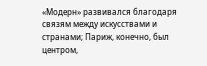«Модерн» развивался благодаря связям между искусствами и странами; Париж, конечно, был центром,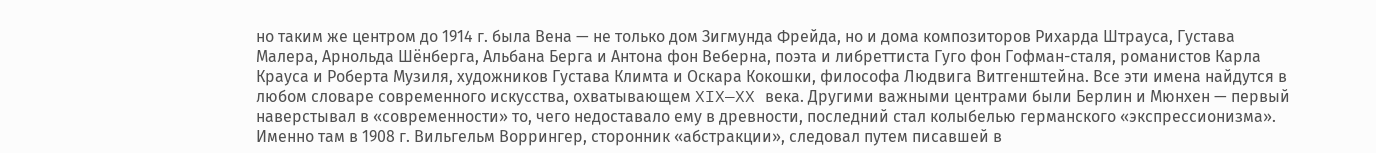но таким же центром до 1914 г. была Вена — не только дом Зигмунда Фрейда, но и дома композиторов Рихарда Штрауса, Густава Малера, Арнольда Шёнберга, Альбана Берга и Антона фон Веберна, поэта и либреттиста Гуго фон Гофман-сталя, романистов Карла Крауса и Роберта Музиля, художников Густава Климта и Оскара Кокошки, философа Людвига Витгенштейна. Все эти имена найдутся в любом словаре современного искусства, охватывающем XIX—XX века. Другими важными центрами были Берлин и Мюнхен — первый наверстывал в «современности» то, чего недоставало ему в древности, последний стал колыбелью германского «экспрессионизма». Именно там в 1908 г. Вильгельм Воррингер, сторонник «абстракции», следовал путем писавшей в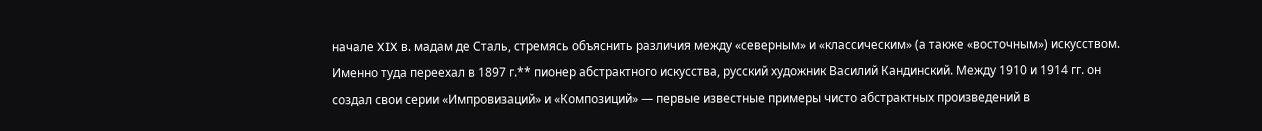начале XIX в. мадам де Сталь, стремясь объяснить различия между «северным» и «классическим» (а также «восточным») искусством. Именно туда переехал в 1897 г.** пионер абстрактного искусства, русский художник Василий Кандинский. Между 1910 и 1914 гг. он создал свои серии «Импровизаций» и «Композиций» — первые известные примеры чисто абстрактных произведений в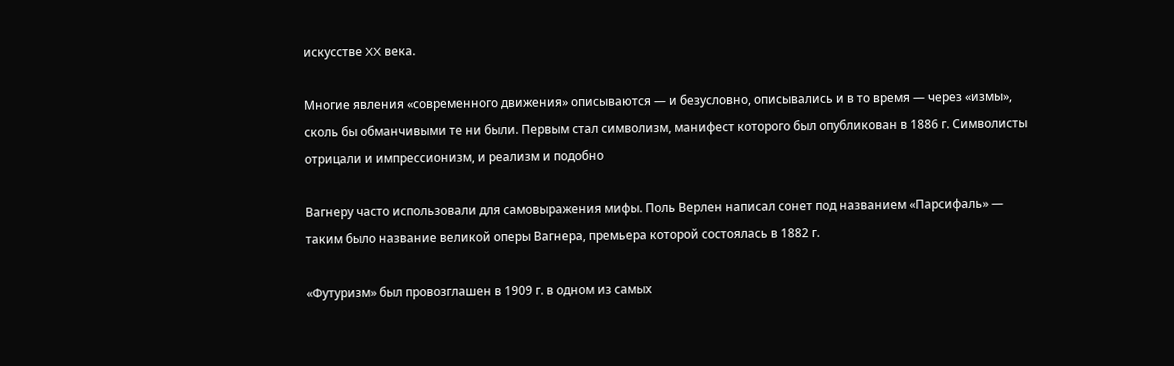искусстве XX века.

Многие явления «современного движения» описываются — и безусловно, описывались и в то время — через «измы», сколь бы обманчивыми те ни были. Первым стал символизм, манифест которого был опубликован в 1886 г. Символисты отрицали и импрессионизм, и реализм и подобно

Вагнеру часто использовали для самовыражения мифы. Поль Верлен написал сонет под названием «Парсифаль» — таким было название великой оперы Вагнера, премьера которой состоялась в 1882 г.

«Футуризм» был провозглашен в 1909 г. в одном из самых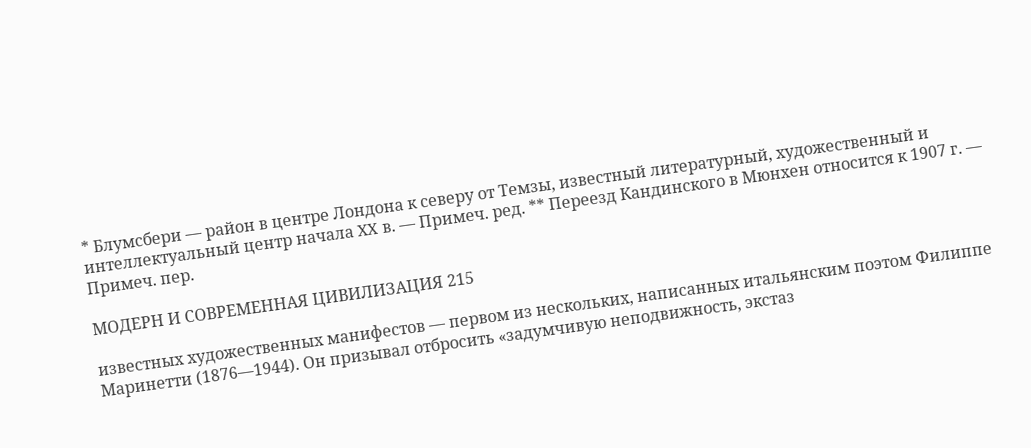* Блумсбери — район в центре Лондона к северу от Темзы, известный литературный, художественный и интеллектуальный центр начала XX в. — Примеч. ред. ** Переезд Кандинского в Мюнхен относится к 1907 г. — Примеч. пер.

МОДЕРН И СОВРЕМЕННАЯ ЦИВИЛИЗАЦИЯ 215

известных художественных манифестов — первом из нескольких, написанных итальянским поэтом Филиппе Маринетти (1876—1944). Он призывал отбросить «задумчивую неподвижность, экстаз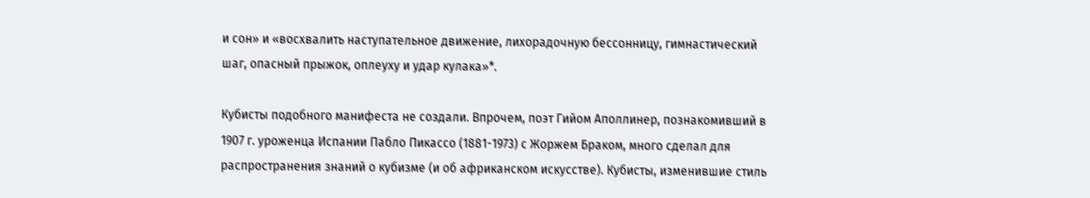и сон» и «восхвалить наступательное движение, лихорадочную бессонницу, гимнастический шаг, опасный прыжок, оплеуху и удар кулака»*.

Кубисты подобного манифеста не создали. Впрочем, поэт Гийом Аполлинер, познакомивший в 1907 г. уроженца Испании Пабло Пикассо (1881-1973) с Жоржем Браком, много сделал для распространения знаний о кубизме (и об африканском искусстве). Кубисты, изменившие стиль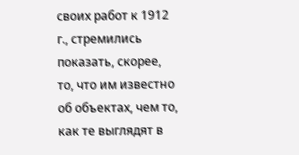своих работ к 1912 г., стремились показать, скорее, то, что им известно об объектах, чем то, как те выглядят в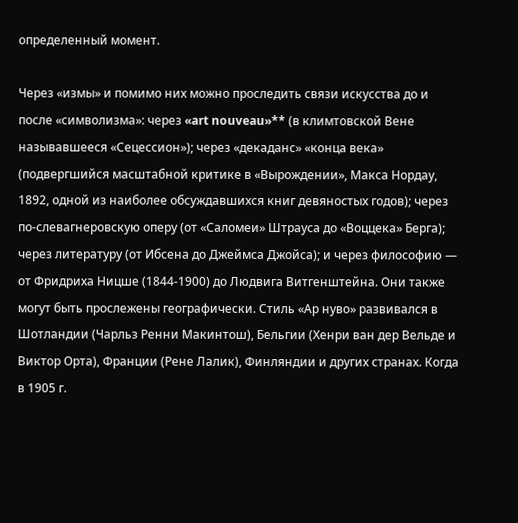определенный момент.

Через «измы» и помимо них можно проследить связи искусства до и после «символизма»: через «art nouveau»** (в климтовской Вене называвшееся «Сецессион»); через «декаданс» «конца века» (подвергшийся масштабной критике в «Вырождении», Макса Нордау, 1892, одной из наиболее обсуждавшихся книг девяностых годов); через по-слевагнеровскую оперу (от «Саломеи» Штрауса до «Воццека» Берга); через литературу (от Ибсена до Джеймса Джойса); и через философию — от Фридриха Ницше (1844-1900) до Людвига Витгенштейна. Они также могут быть прослежены географически. Стиль «Ар нуво» развивался в Шотландии (Чарльз Ренни Макинтош), Бельгии (Хенри ван дер Вельде и Виктор Орта), Франции (Рене Лалик), Финляндии и других странах. Когда в 1905 г.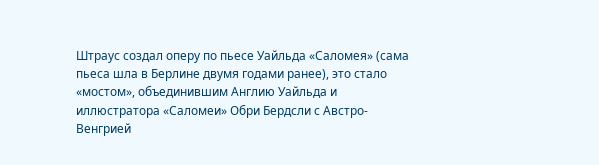Штраус создал оперу по пьесе Уайльда «Саломея» (сама пьеса шла в Берлине двумя годами ранее), это стало «мостом», объединившим Англию Уайльда и иллюстратора «Саломеи» Обри Бердсли с Австро-Венгрией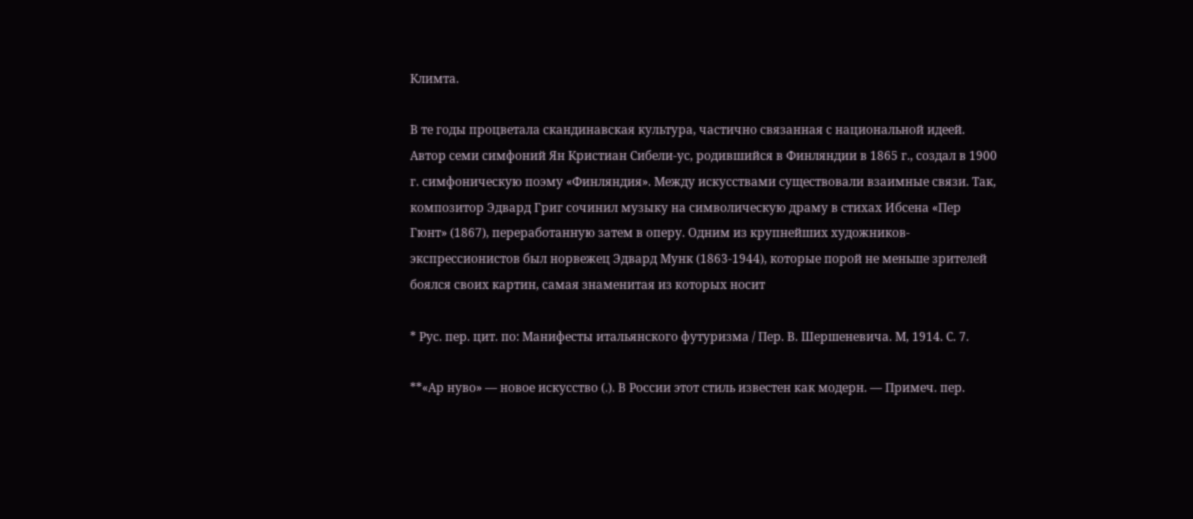Климта.

В те годы процветала скандинавская культура, частично связанная с национальной идеей. Автор семи симфоний Ян Кристиан Сибели-ус, родившийся в Финляндии в 1865 г., создал в 1900 г. симфоническую поэму «Финляндия». Между искусствами существовали взаимные связи. Так, композитор Эдвард Григ сочинил музыку на символическую драму в стихах Ибсена «Пер Гюнт» (1867), переработанную затем в оперу. Одним из крупнейших художников-экспрессионистов был норвежец Эдвард Мунк (1863-1944), которые порой не меньше зрителей боялся своих картин, самая знаменитая из которых носит

* Рус. пер. цит. по: Манифесты итальянского футуризма / Пер. В. Шершеневича. М, 1914. С. 7.

**«Ар нуво» — новое искусство (.). В России этот стиль известен как модерн. — Примеч. пер.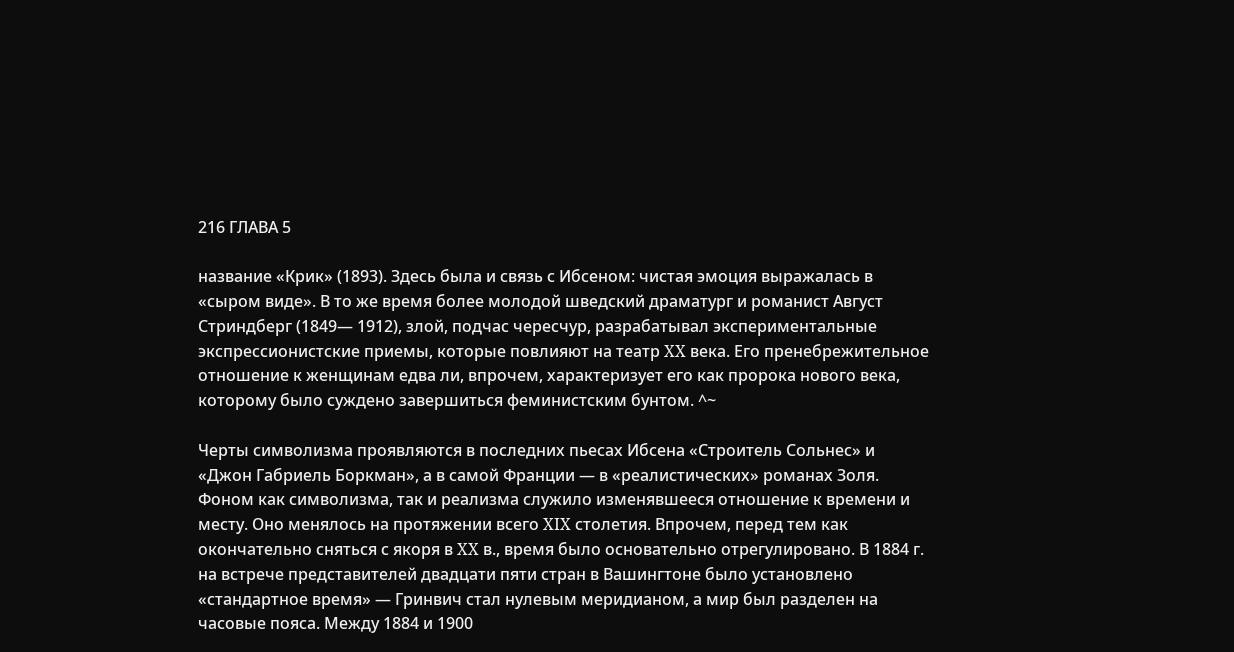216 ГЛАВА 5

название «Крик» (1893). Здесь была и связь с Ибсеном: чистая эмоция выражалась в «сыром виде». В то же время более молодой шведский драматург и романист Август Стриндберг (1849— 1912), злой, подчас чересчур, разрабатывал экспериментальные экспрессионистские приемы, которые повлияют на театр XX века. Его пренебрежительное отношение к женщинам едва ли, впрочем, характеризует его как пророка нового века, которому было суждено завершиться феминистским бунтом. ^~

Черты символизма проявляются в последних пьесах Ибсена «Строитель Сольнес» и «Джон Габриель Боркман», а в самой Франции — в «реалистических» романах Золя. Фоном как символизма, так и реализма служило изменявшееся отношение к времени и месту. Оно менялось на протяжении всего XIX столетия. Впрочем, перед тем как окончательно сняться с якоря в XX в., время было основательно отрегулировано. В 1884 г. на встрече представителей двадцати пяти стран в Вашингтоне было установлено «стандартное время» — Гринвич стал нулевым меридианом, а мир был разделен на часовые пояса. Между 1884 и 1900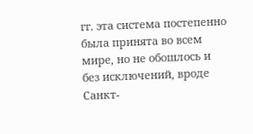гг. эта система постепенно была принята во всем мире, но не обошлось и без исключений, вроде Санкт-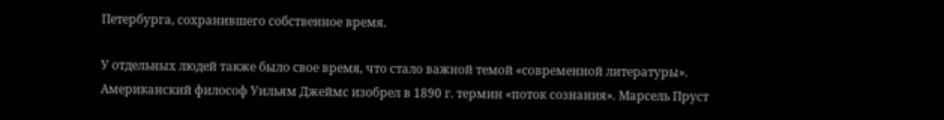Петербурга, сохранившего собственное время.

У отдельных людей также было свое время, что стало важной темой «современной литературы». Американский философ Уильям Джеймс изобрел в 1890 г. термин «поток сознания». Марсель Пруст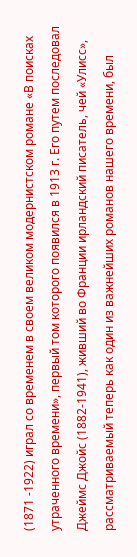(1871 -1922) играл со временем в своем великом модернистском романе «В поисках утраченного времени», первый том которого появился в 1913 г. Его путем последовал Джеймс Джойс (1882-1941), живший во Франции ирландский писатель, чей «Улисс», рассматриваемый теперь как один из важнейших романов нашего времени, был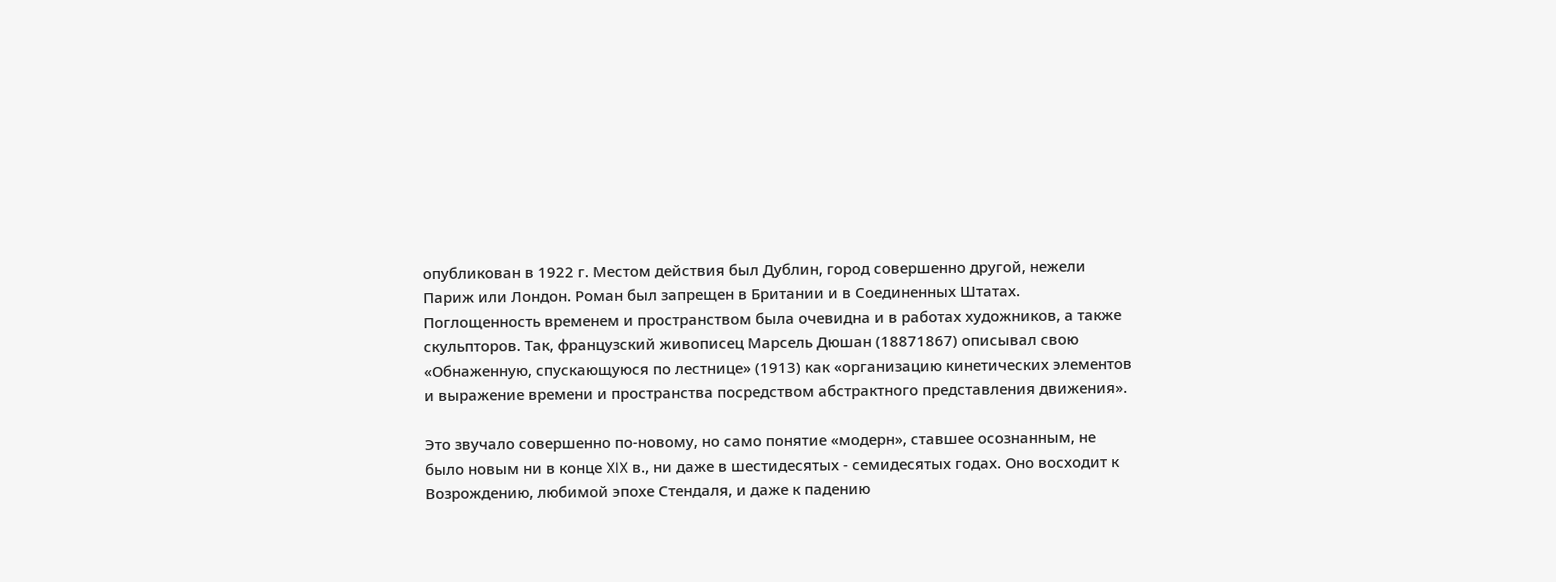опубликован в 1922 г. Местом действия был Дублин, город совершенно другой, нежели Париж или Лондон. Роман был запрещен в Британии и в Соединенных Штатах. Поглощенность временем и пространством была очевидна и в работах художников, а также скульпторов. Так, французский живописец Марсель Дюшан (18871867) описывал свою «Обнаженную, спускающуюся по лестнице» (1913) как «организацию кинетических элементов и выражение времени и пространства посредством абстрактного представления движения».

Это звучало совершенно по-новому, но само понятие «модерн», ставшее осознанным, не было новым ни в конце XIX в., ни даже в шестидесятых - семидесятых годах. Оно восходит к Возрождению, любимой эпохе Стендаля, и даже к падению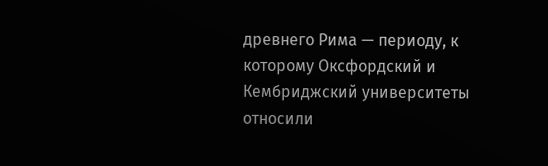древнего Рима — периоду, к которому Оксфордский и Кембриджский университеты относили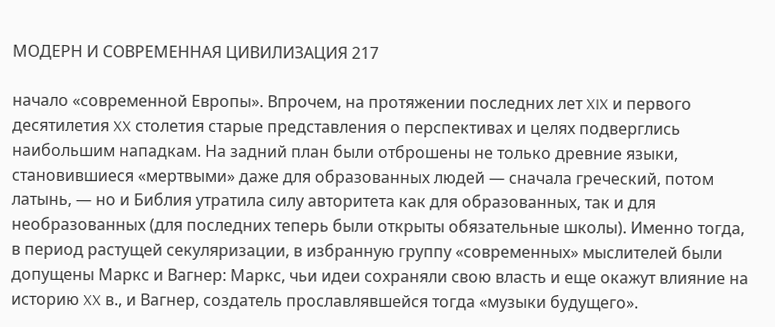МОДЕРН И СОВРЕМЕННАЯ ЦИВИЛИЗАЦИЯ 217

начало «современной Европы». Впрочем, на протяжении последних лет XIX и первого десятилетия XX столетия старые представления о перспективах и целях подверглись наибольшим нападкам. На задний план были отброшены не только древние языки, становившиеся «мертвыми» даже для образованных людей — сначала греческий, потом латынь, — но и Библия утратила силу авторитета как для образованных, так и для необразованных (для последних теперь были открыты обязательные школы). Именно тогда, в период растущей секуляризации, в избранную группу «современных» мыслителей были допущены Маркс и Вагнер: Маркс, чьи идеи сохраняли свою власть и еще окажут влияние на историю XX в., и Вагнер, создатель прославлявшейся тогда «музыки будущего».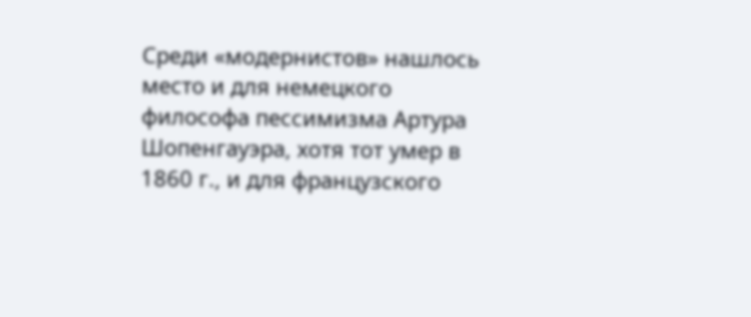Среди «модернистов» нашлось место и для немецкого философа пессимизма Артура Шопенгауэра, хотя тот умер в 1860 г., и для французского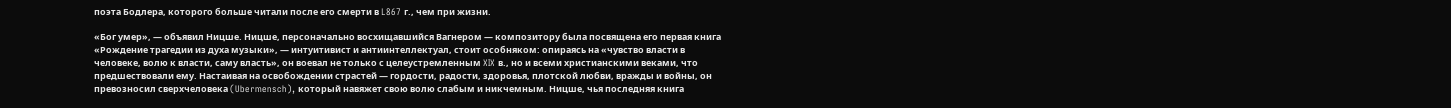поэта Бодлера, которого больше читали после его смерти в L867 г., чем при жизни.

«Бог умер», — объявил Ницше. Ницше, персоначально восхищавшийся Вагнером — композитору была посвящена его первая книга «Рождение трагедии из духа музыки», — интуитивист и антиинтеллектуал, стоит особняком: опираясь на «чувство власти в человеке, волю к власти, саму власть», он воевал не только с целеустремленным XIX в., но и всеми христианскими веками, что предшествовали ему. Настаивая на освобождении страстей — гордости, радости, здоровья, плотской любви, вражды и войны, он превозносил сверхчеловека (Ubermensch), который навяжет свою волю слабым и никчемным. Ницше, чья последняя книга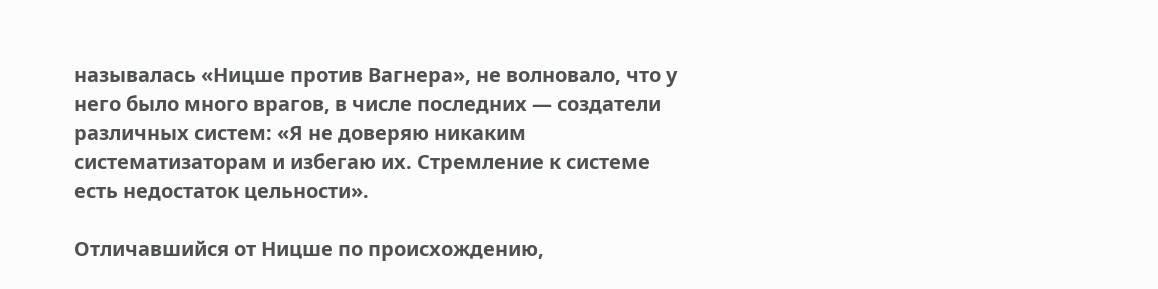называлась «Ницше против Вагнера», не волновало, что у него было много врагов, в числе последних — создатели различных систем: «Я не доверяю никаким систематизаторам и избегаю их. Стремление к системе есть недостаток цельности».

Отличавшийся от Ницше по происхождению,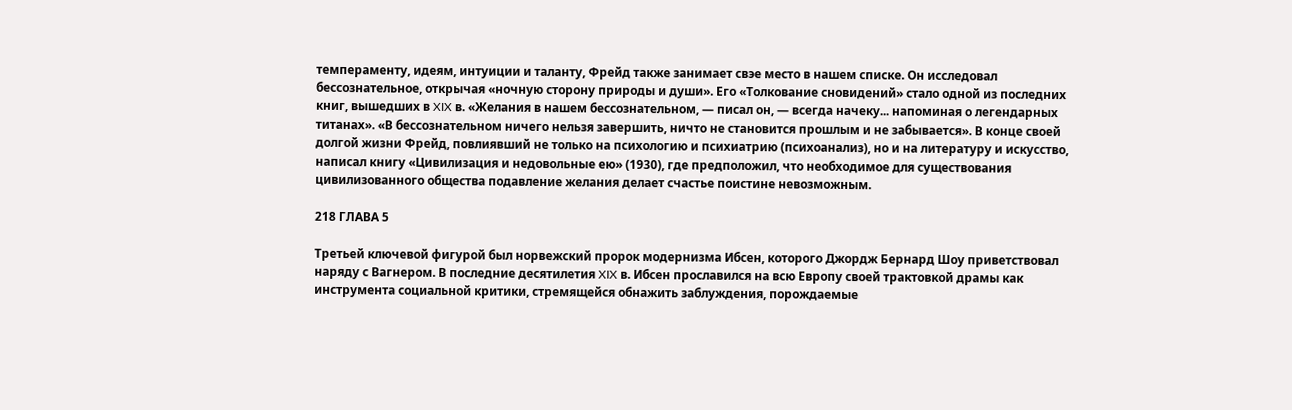темпераменту, идеям, интуиции и таланту, Фрейд также занимает свэе место в нашем списке. Он исследовал бессознательное, открычая «ночную сторону природы и души». Его «Толкование сновидений» стало одной из последних книг, вышедших в XIX в. «Желания в нашем бессознательном, — писал он, — всегда начеку... напоминая о легендарных титанах». «В бессознательном ничего нельзя завершить, ничто не становится прошлым и не забывается». В конце своей долгой жизни Фрейд, повлиявший не только на психологию и психиатрию (психоанализ), но и на литературу и искусство, написал книгу «Цивилизация и недовольные ею» (1930), где предположил, что необходимое для существования цивилизованного общества подавление желания делает счастье поистине невозможным.

218 ГЛАВА 5

Третьей ключевой фигурой был норвежский пророк модернизма Ибсен, которого Джордж Бернард Шоу приветствовал наряду с Вагнером. В последние десятилетия XIX в. Ибсен прославился на всю Европу своей трактовкой драмы как инструмента социальной критики, стремящейся обнажить заблуждения, порождаемые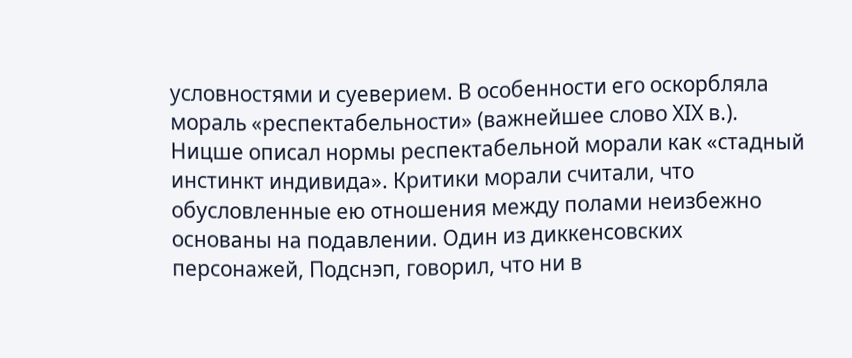условностями и суеверием. В особенности его оскорбляла мораль «респектабельности» (важнейшее слово XIX в.). Ницше описал нормы респектабельной морали как «стадный инстинкт индивида». Критики морали считали, что обусловленные ею отношения между полами неизбежно основаны на подавлении. Один из диккенсовских персонажей, Подснэп, говорил, что ни в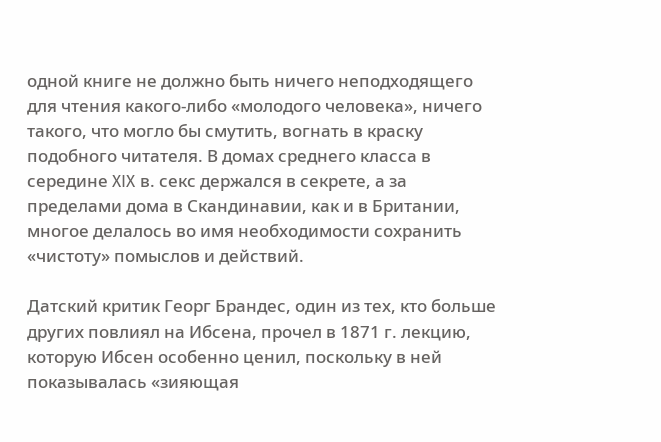одной книге не должно быть ничего неподходящего для чтения какого-либо «молодого человека», ничего такого, что могло бы смутить, вогнать в краску подобного читателя. В домах среднего класса в середине XIX в. секс держался в секрете, а за пределами дома в Скандинавии, как и в Британии, многое делалось во имя необходимости сохранить «чистоту» помыслов и действий.

Датский критик Георг Брандес, один из тех, кто больше других повлиял на Ибсена, прочел в 1871 г. лекцию, которую Ибсен особенно ценил, поскольку в ней показывалась «зияющая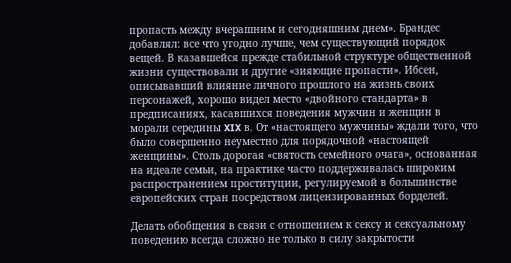пропасть между вчерашним и сегодняшним днем». Брандес добавлял: все что угодно лучше, чем существующий порядок вещей. В казавшейся прежде стабильной структуре общественной жизни существовали и другие «зияющие пропасти». Ибсен, описывавший влияние личного прошлого на жизнь своих персонажей, хорошо видел место «двойного стандарта» в предписаниях, касавшихся поведения мужчин и женщин в морали середины XIX в. От «настоящего мужчины» ждали того, что было совершенно неуместно для порядочной «настоящей женщины». Столь дорогая «святость семейного очага», основанная на идеале семьи, на практике часто поддерживалась широким распространением проституции, регулируемой в большинстве европейских стран посредством лицензированных борделей.

Делать обобщения в связи с отношением к сексу и сексуальному поведению всегда сложно не только в силу закрытости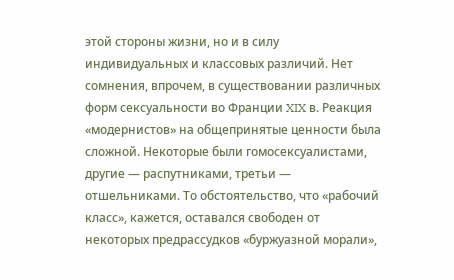этой стороны жизни, но и в силу индивидуальных и классовых различий. Нет сомнения, впрочем, в существовании различных форм сексуальности во Франции XIX в. Реакция «модернистов» на общепринятые ценности была сложной. Некоторые были гомосексуалистами, другие — распутниками, третьи — отшельниками. То обстоятельство, что «рабочий класс», кажется, оставался свободен от некоторых предрассудков «буржуазной морали»,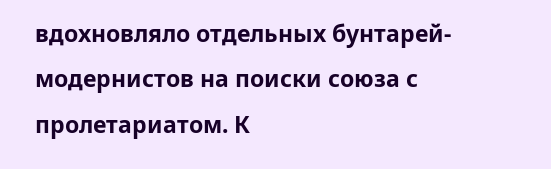вдохновляло отдельных бунтарей-модернистов на поиски союза с пролетариатом. К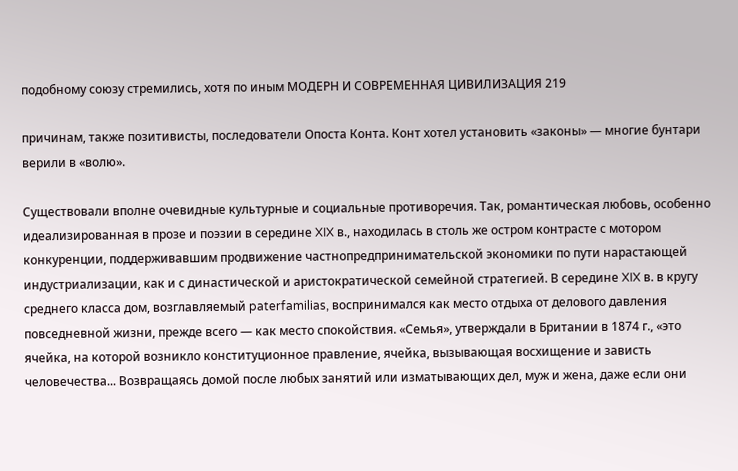подобному союзу стремились, хотя по иным МОДЕРН И СОВРЕМЕННАЯ ЦИВИЛИЗАЦИЯ 219

причинам, также позитивисты, последователи Опоста Конта. Конт хотел установить «законы» — многие бунтари верили в «волю».

Существовали вполне очевидные культурные и социальные противоречия. Так, романтическая любовь, особенно идеализированная в прозе и поэзии в середине XIX в., находилась в столь же остром контрасте с мотором конкуренции, поддерживавшим продвижение частнопредпринимательской экономики по пути нарастающей индустриализации, как и с династической и аристократической семейной стратегией. В середине XIX в. в кругу среднего класса дом, возглавляемый paterfamilias, воспринимался как место отдыха от делового давления повседневной жизни, прежде всего — как место спокойствия. «Семья», утверждали в Британии в 1874 г., «это ячейка, на которой возникло конституционное правление, ячейка, вызывающая восхищение и зависть человечества... Возвращаясь домой после любых занятий или изматывающих дел, муж и жена, даже если они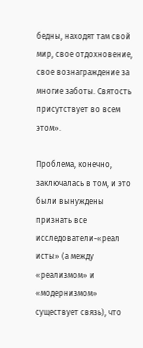бедны, находят там свой мир, свое отдохновение, свое вознаграждение за многие заботы. Святость присутствует во всем этом».

Проблема, конечно, заключалась в том, и это были вынуждены признать все исследователи-«реал исты» (а между «реализмом» и «модернизмом» существует связь), что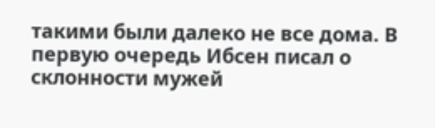такими были далеко не все дома. В первую очередь Ибсен писал о склонности мужей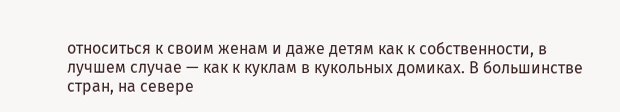относиться к своим женам и даже детям как к собственности, в лучшем случае — как к куклам в кукольных домиках. В большинстве стран, на севере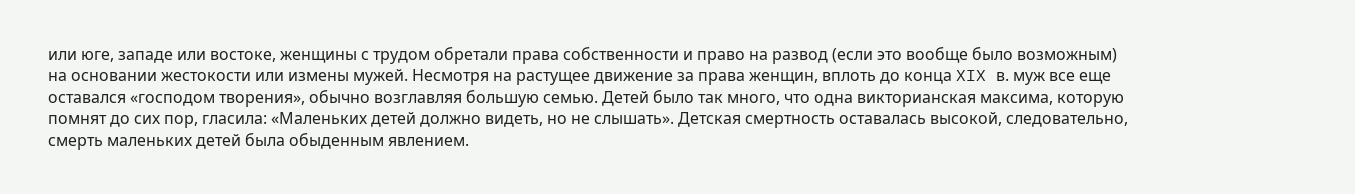или юге, западе или востоке, женщины с трудом обретали права собственности и право на развод (если это вообще было возможным) на основании жестокости или измены мужей. Несмотря на растущее движение за права женщин, вплоть до конца XIX в. муж все еще оставался «господом творения», обычно возглавляя большую семью. Детей было так много, что одна викторианская максима, которую помнят до сих пор, гласила: «Маленьких детей должно видеть, но не слышать». Детская смертность оставалась высокой, следовательно, смерть маленьких детей была обыденным явлением.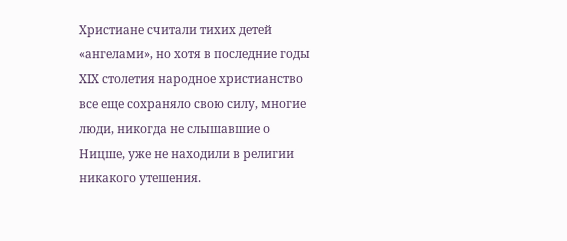Христиане считали тихих детей «ангелами», но хотя в последние годы XIX столетия народное христианство все еще сохраняло свою силу, многие люди, никогда не слышавшие о Ницше, уже не находили в религии никакого утешения.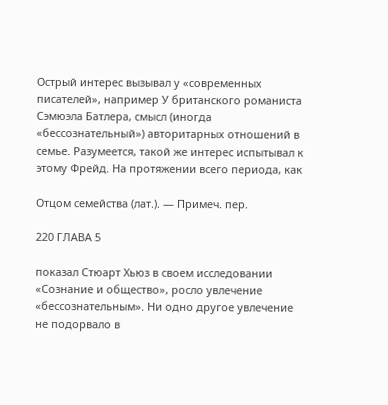Острый интерес вызывал у «современных писателей», например У британского романиста Сэмюэла Батлера, смысл (иногда «бессознательный») авторитарных отношений в семье. Разумеется, такой же интерес испытывал к этому Фрейд. На протяжении всего периода, как

Отцом семейства (лат.). — Примеч. пер.

220 ГЛАВА 5

показал Стюарт Хьюз в своем исследовании «Сознание и общество», росло увлечение «бессознательным». Ни одно другое увлечение не подорвало в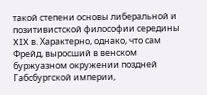такой степени основы либеральной и позитивистской философии середины XIX в. Характерно, однако, что сам Фрейд, выросший в венском буржуазном окружении поздней Габсбургской империи,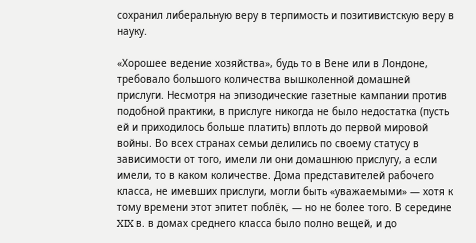сохранил либеральную веру в терпимость и позитивистскую веру в науку.

«Хорошее ведение хозяйства», будь то в Вене или в Лондоне, требовало большого количества вышколенной домашней прислуги. Несмотря на эпизодические газетные кампании против подобной практики, в прислуге никогда не было недостатка (пусть ей и приходилось больше платить) вплоть до первой мировой войны. Во всех странах семьи делились по своему статусу в зависимости от того, имели ли они домашнюю прислугу, а если имели, то в каком количестве. Дома представителей рабочего класса, не имевших прислуги, могли быть «уважаемыми» — хотя к тому времени этот эпитет поблёк, — но не более того. В середине XIX в. в домах среднего класса было полно вещей, и до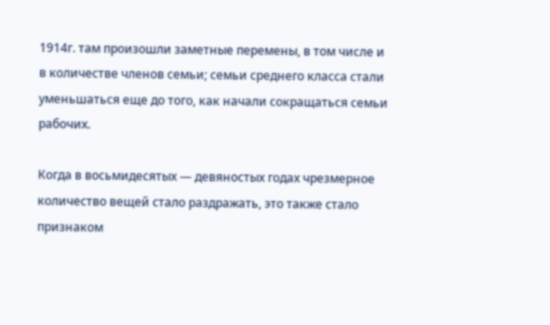1914г. там произошли заметные перемены, в том числе и в количестве членов семьи; семьи среднего класса стали уменьшаться еще до того, как начали сокращаться семьи рабочих.

Когда в восьмидесятых — девяностых годах чрезмерное количество вещей стало раздражать, это также стало признаком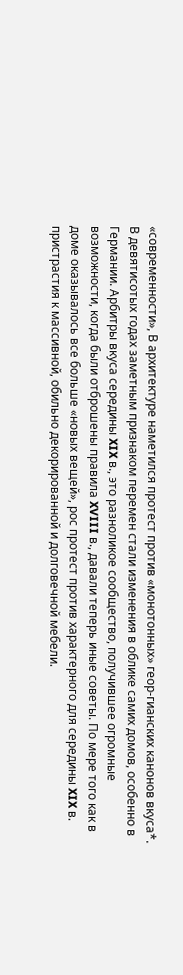«современности», В архитектуре наметился протест против «монотонных» геор-гианских канонов вкуса*. В девятисотых годах заметным признаком перемен стали изменения в облике самих домов, особенно в Германии. Арбитры вкуса середины XIX в., это разноликое сообщество, получившее огромные возможности, когда были отброшены правила XVIII в., давали теперь иные советы. По мере того как в доме оказывалось все больше «новых вещей», рос протест против характерного для середины XIX в. пристрастия к массивной, обильно декорированной и долговечной мебели.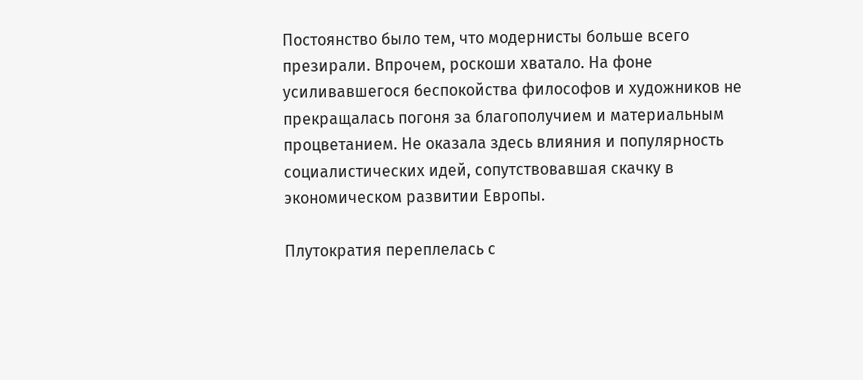Постоянство было тем, что модернисты больше всего презирали. Впрочем, роскоши хватало. На фоне усиливавшегося беспокойства философов и художников не прекращалась погоня за благополучием и материальным процветанием. Не оказала здесь влияния и популярность социалистических идей, сопутствовавшая скачку в экономическом развитии Европы.

Плутократия переплелась с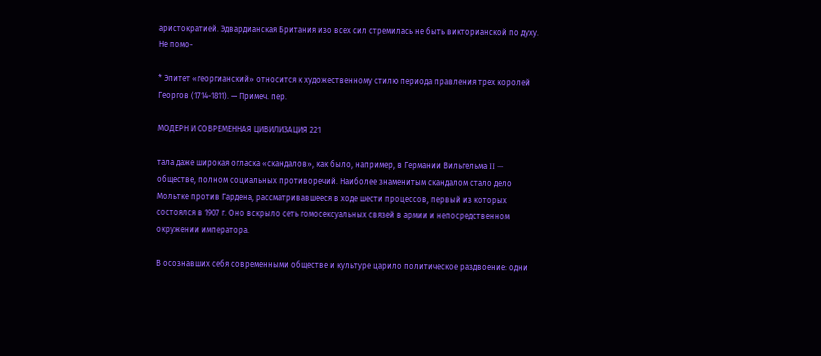аристократией. Эдвардианская Британия изо всех сил стремилась не быть викторианской по духу. Не помо-

* Эпитет «георгианский» относится к художественному стилю периода правления трех королей Георгов (1714-1811). — Примеч. пер.

МОДЕРН И СОВРЕМЕННАЯ ЦИВИЛИЗАЦИЯ 221

тала даже широкая огласка «скандалов», как было, например, в Германии Вильгельма II — обществе, полном социальных противоречий. Наиболее знаменитым скандалом стало дело Мольтке против Гардена, рассматривавшееся в ходе шести процессов, первый из которых состоялся в 1907 г. Оно вскрыло сеть гомосексуальных связей в армии и непосредственном окружении императора.

В осознавших себя современными обществе и культуре царило политическое раздвоение: одни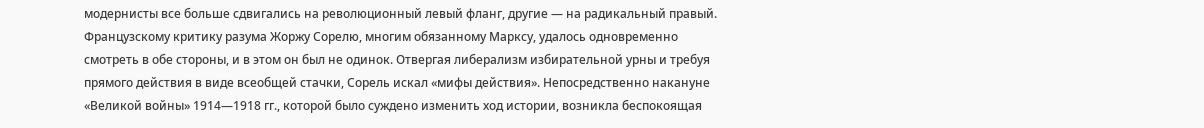модернисты все больше сдвигались на революционный левый фланг, другие — на радикальный правый. Французскому критику разума Жоржу Сорелю, многим обязанному Марксу, удалось одновременно смотреть в обе стороны, и в этом он был не одинок. Отвергая либерализм избирательной урны и требуя прямого действия в виде всеобщей стачки, Сорель искал «мифы действия». Непосредственно накануне «Великой войны» 1914—1918 гг., которой было суждено изменить ход истории, возникла беспокоящая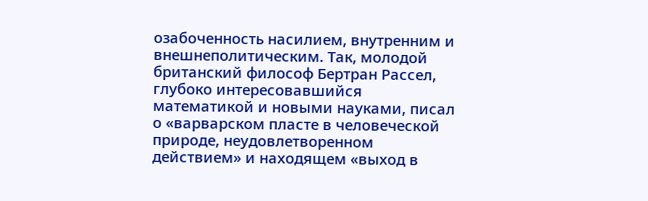озабоченность насилием, внутренним и внешнеполитическим. Так, молодой британский философ Бертран Рассел, глубоко интересовавшийся математикой и новыми науками, писал о «варварском пласте в человеческой природе, неудовлетворенном действием» и находящем «выход в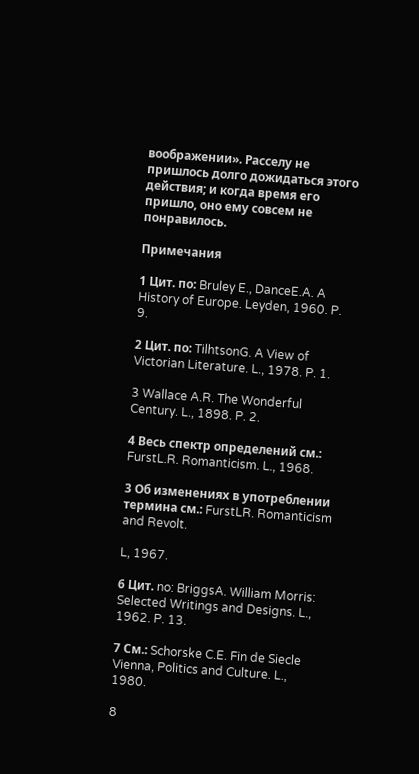воображении». Расселу не пришлось долго дожидаться этого действия; и когда время его пришло, оно ему совсем не понравилось.

Примечания

1 Цит. по: Bruley E., DanceE.A. A History of Europe. Leyden, 1960. P. 9.

2 Цит. по: TilhtsonG. A View of Victorian Literature. L., 1978. P. 1.

3 Wallace A.R. The Wonderful Century. L., 1898. P. 2.

4 Весь спектр определений см.: FurstL.R. Romanticism. L., 1968.

3 Об изменениях в употреблении термина см.: FurstLR. Romanticism and Revolt.

L, 1967.

6 Цит. no: BriggsA. William Morris: Selected Writings and Designs. L., 1962. P. 13.

7 См.: Schorske C.E. Fin de Siecle Vienna, Politics and Culture. L., 1980.

8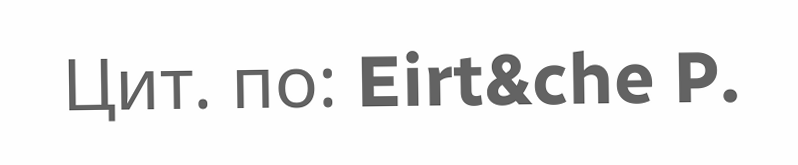Цит. по: Eirt&che P.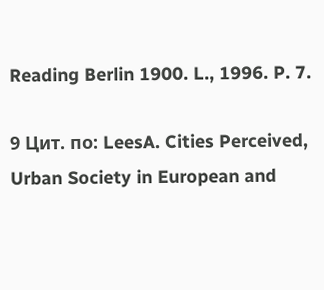Reading Berlin 1900. L., 1996. P. 7.

9 Цит. по: LeesA. Cities Perceived, Urban Society in European and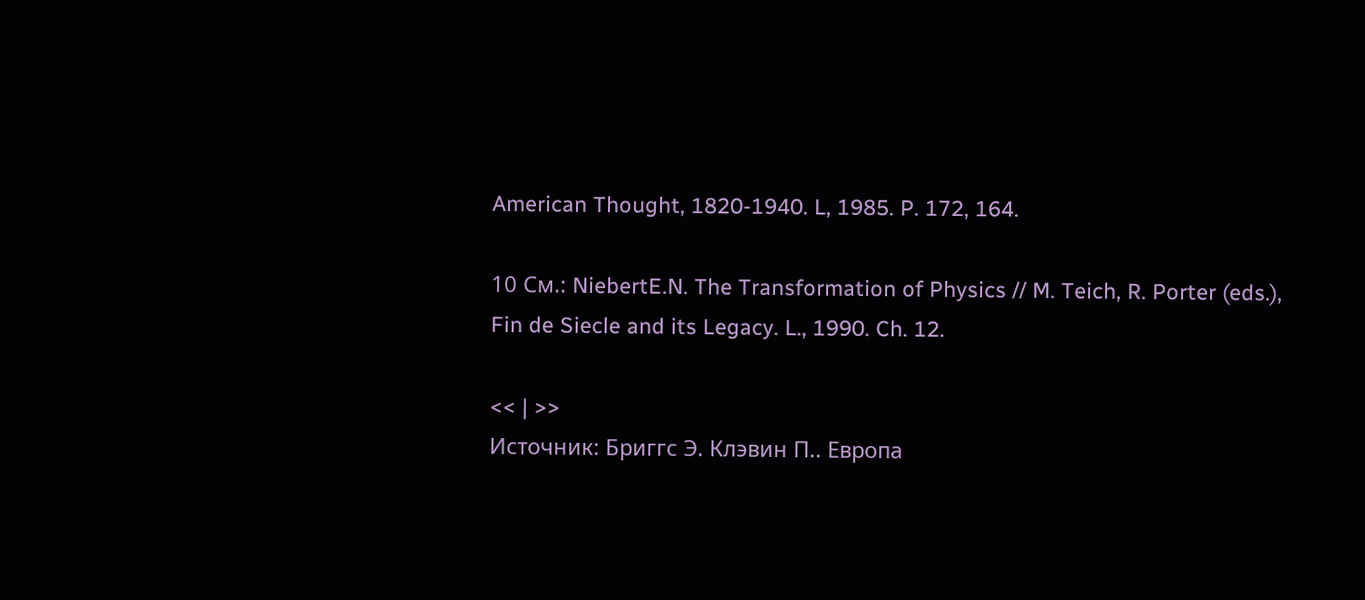American Thought, 1820-1940. L, 1985. P. 172, 164.

10 См.: NiebertE.N. The Transformation of Physics // M. Teich, R. Porter (eds.), Fin de Siecle and its Legacy. L., 1990. Ch. 12.

<< | >>
Источник: Бриггс Э. Клэвин П.. Европа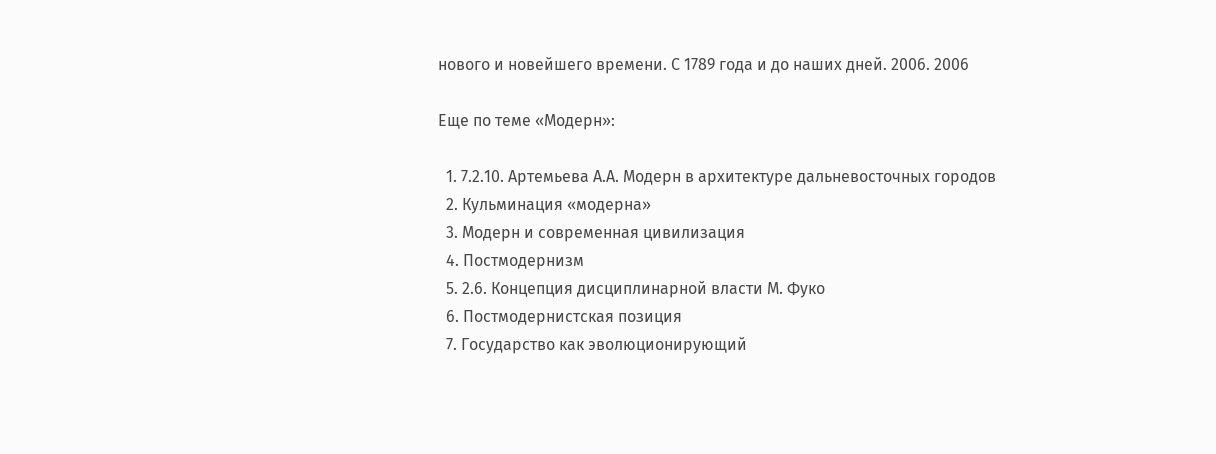нового и новейшего времени. С 1789 года и до наших дней. 2006. 2006

Еще по теме «Модерн»:

  1. 7.2.10. Артемьева А.А. Модерн в архитектуре дальневосточных городов
  2. Кульминация «модерна»
  3. Модерн и современная цивилизация
  4. Постмодернизм
  5. 2.6. Концепция дисциплинарной власти М. Фуко
  6. Постмодернистская позиция
  7. Государство как эволюционирующий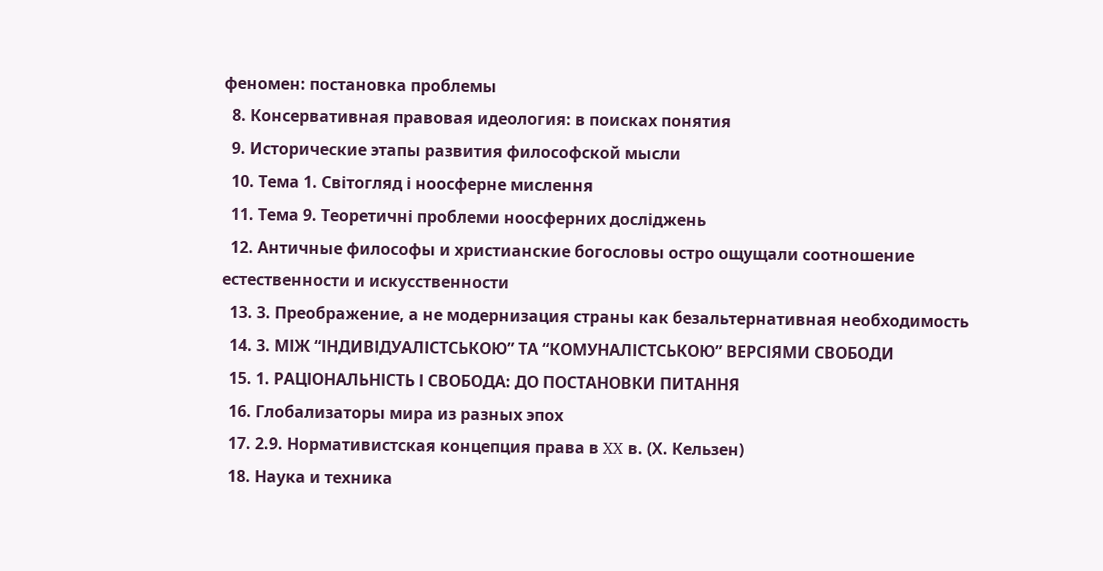феномен: постановка проблемы
  8. Консервативная правовая идеология: в поисках понятия
  9. Исторические этапы развития философской мысли
  10. Тема 1. Світогляд і ноосферне мислення
  11. Тема 9. Теоретичні проблеми ноосферних досліджень
  12. Античные философы и христианские богословы остро ощущали соотношение естественности и искусственности
  13. 3. Преображение, а не модернизация страны как безальтернативная необходимость
  14. 3. МІЖ “ІНДИВІДУАЛІСТСЬКОЮ” ТА “КОМУНАЛІСТСЬКОЮ” ВЕРСІЯМИ СВОБОДИ
  15. 1. РАЦІОНАЛЬНІСТЬ І СВОБОДА: ДО ПОСТАНОВКИ ПИТАННЯ
  16. Глобализаторы мира из разных эпох
  17. 2.9. Нормативистская концепция права в XX в. (Х. Кельзен)
  18. Наука и техника